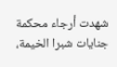شهدت أرجاء محكمة جنايات شبرا الخيمة،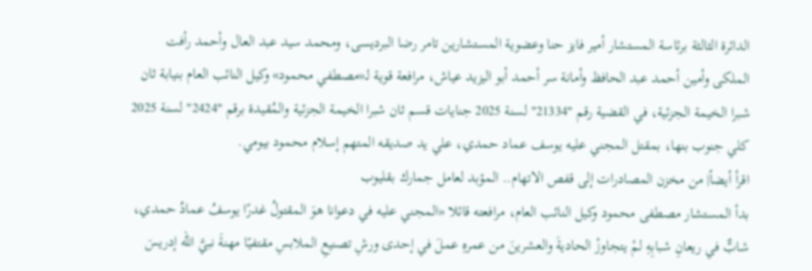الدائرة الثالثة برئاسة المستشار أمير فايز حنا وعضوية المستشارين تامر رضا البرديسى، ومحمد سيد عبد العال وأحمد رأفت الملكى وأمين أحمد عبد الحافظ وأمانة سر أحمد أبو اليزيد عياش، مرافعة قوية لـ«مصطفي محمود» وكيل النائب العام بنيابة ثان شبرا الخيمة الجزئية، في القضية رقم "21334" لسنة 2025 جنايات قسم ثان شبرا الخيمة الجزئية والمُقيدة برقم "2424" لسنة 2025 كلي جنوب بنها، بمقتل المجني عليه يوسف عماد حمدي، علي يد صديقه المتهم إسلام محمود بيومي.
اقرأ أيضاً| من مخزن المصادرات إلى قفص الاتهام.. المؤبد لعامل جمارك بقليوب
بدأ المستشار مصطفى محمود وكيل النائب العام، مرافعته قائلا «المجني عليه في دعوانا هوَ المقتولُ غدرًا يوسفُ عمادُ حمدي، شابٌّ في ريعانِ شبابِهِ لمْ يتجاوزْ الحاديةَ والعشرينَ من عمرهِ عملَ في إحدى ورشِ تصنيعِ الملابسِ مقتفيًا مهنةَ نبيَّ الله إدريسَ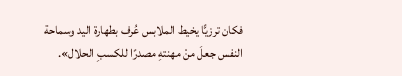فكان ترزيًّا يخيط الملابس عُرف بطهارة اليد وسماحة النفس جعلَ منْ مهنتهِ مصدرًا للكسبِ الحلال».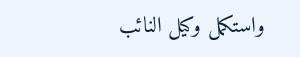واستكمل وكيل النائب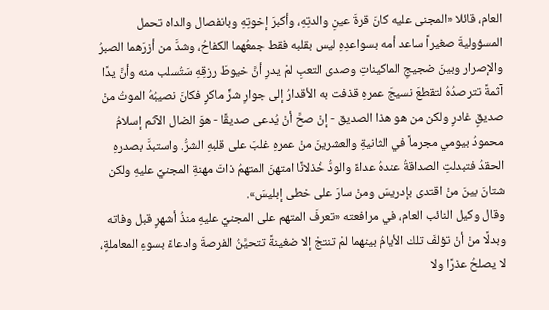العام، قائلا «المجنى عليه كانَ قرةَ عينِ والدتِهِ، وأكبرَ إخوتِهِ وبانفصال والداه تحمل المسؤوليةَ صغيراً ساعد أمه بسواعدِهِ ليس بقلبه فقط جمعُهما الكفاحُ، وشدَّ من أزرَهما الصبرُ والإصرار وبينَ ضجيجِ الماكيناتِ وصدى التعبِ لمْ يدرِ أنَّ خيوطَ رزقِهِ سَتُسلب منه وأنَّ يدًا آثمةً تترصدُهُ لتقطعَ نسيجَ عمرهِ قذفت به الأقدارُ إلى جوارِ شرٍّ ماكرٍ فكانَ نصيبُهُ الموتُ منْ صديقٍ غادرٍ ولكن من هو هذا الصديق - إنْ صحَّ أنْ يُدعى صديقًا - هوَ الضال الآثم إسلامُ محمودُ بيومي مجرماً في الثانيةِ والعشرينَ منْ عمرهِ غلبَ على قلبهِ الشرُّ. واستبدَّ بصدرهِ الحقدُ فتبدلتِ الصداقةُ عندهُ عداءً والودُّ خُذلانًا امتهنَ المتهمُ ذاتَ مهنةِ المجنيِّ عليهِ ولكن شتانَ بينَ منْ اقتدى بإدريسَ ومنْ سارَ على خطى إبليسَ».
وقال وكيل النائب العام، في مرافعته «تعرفَ المتهم على المجنيِّ عليهِ منذُ أشهرٍ قبل وفاته وبدلًا منْ أنْ تؤلفَ تلك الأيامُ بينهما لمْ تنتجْ إلا ضغينةً تتحيَّنُ الفرصةَ وادعاءً بسوءِ المعاملةٍ، لا يصلحُ عذرًا ولا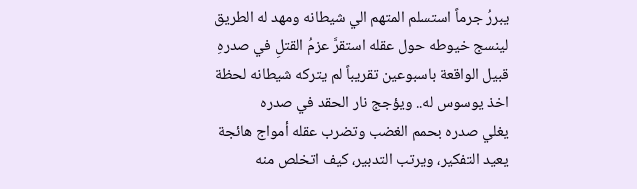يبررُ جرماً استسلم المتهم الي شيطانه ومهد له الطريق لينسج خيوطه حول عقله استقرَّ عزمُ القتلِ في صدرهِ قبيل الواقعة باسبوعين تقريباً لم يتركه شيطانه لحظة اخذ يوسوس له.. ويؤجج نار الحقد في صدره
يغلي صدره بحمم الغضب وتضرب عقله أمواج هائجة يعيد التفكير، ويرتب التدبير، كيف اتخلص منه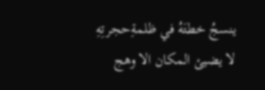ينسجُ خطتَهُ في ظلمةِحجرتِهِ لا يضيئ المكان الا وهج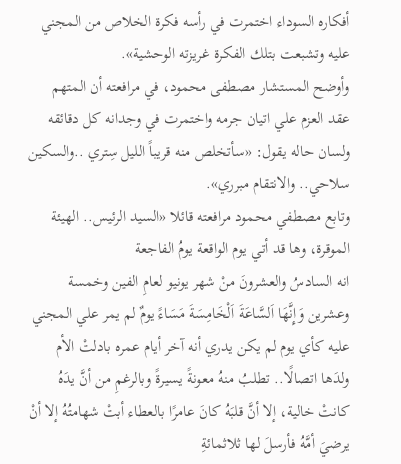أفكاره السوداء اختمرت في رأسه فكرة الخلاص من المجني عليه وتشبعت بتلك الفكرة غريزته الوحشية».
وأوضح المستشار مصطفى محمود، في مرافعته أن المتهم عقد العزم علي اتيان جرمه واختمرت في وجدانه كل دقائقه ولسان حاله يقول: «سأتخلص منه قريباً الليل سِتري ..والسكين سلاحي.. والانتقام مبرري».
وتابع مصطفي محمود مرافعته قائلا «السيد الرئيس.. الهيئة الموقرة، وها قد أتي يوم الواقعة يومُ الفاجعة
انه السادسُ والعشرونَ منْ شهر يونيو لعامِ الفين وخمسة وعشرين وَإِنَّهَا اَلسَّاعَةَ اَلْخَامِسَةَ مَسَاءً يومٌ لم يمر علي المجني عليه كأي يوم لم يكن يدري أنه آخر أيام عمره بادلتْ الأم ولدَها اتصالًا.. تطلبُ منهُ معونةً يسيرةً وبالرغمِ من أنَّ يدَهُ كانتْ خالية، إلا أنَّ قلبَهُ كانَ عامرًا بالعطاء أبتْ شهامتُهُ إلا أنْ يرضيَ أمَّهُ فأرسلَ لها ثلاثمائةِ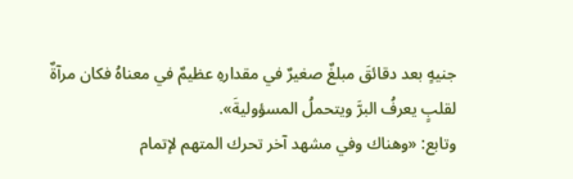جنيهٍ بعد دقائقَ مبلغٌ صغيرٌ في مقدارهِ عظيمٌ في معناهُ فكان مرآةٌ لقلبٍ يعرفُ البرَّ ويتحملُ المسؤوليةَ».
وتابع: «وهناك وفي مشهد آخر تحرك المتهم لإتمام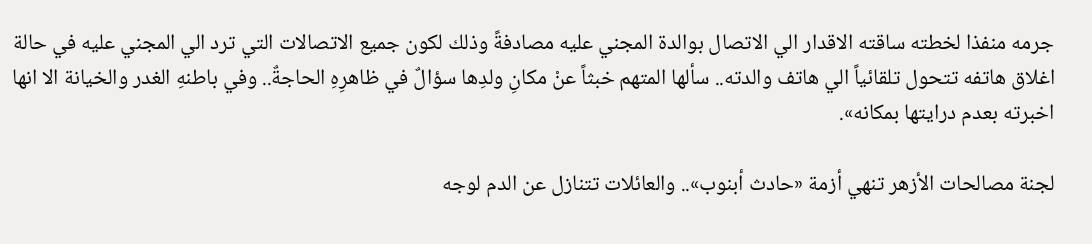جرمه منفذا لخطته ساقته الاقدار الي الاتصال بوالدة المجني عليه مصادفةً وذلك لكون جميع الاتصالات التي ترد الي المجني عليه في حالة اغلاق هاتفه تتحول تلقائياً الي هاتف والدته.. سألها المتهم خبثاً عنْ مكانِ ولدِها سؤالٌ في ظاهرِهِ الحاجةٌ.. وفي باطنهِ الغدر والخيانة الا انها اخبرته بعدم درايتها بمكانه».

لجنة مصالحات الأزهر تنهي أزمة «حادث أبنوب».. والعائلات تتنازل عن الدم لوجه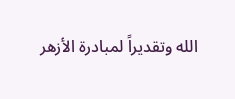الله وتقديراً لمبادرة الأزهر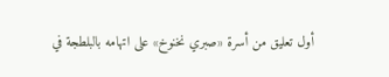أول تعليق من أسرة «صبري نخنوخ» على اتهامه بالبلطجة في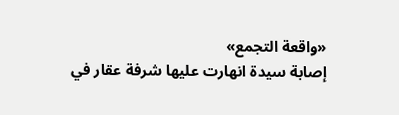«واقعة التجمع»
إصابة سيدة انهارت عليها شرفة عقار في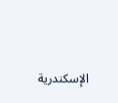الإسكندرية